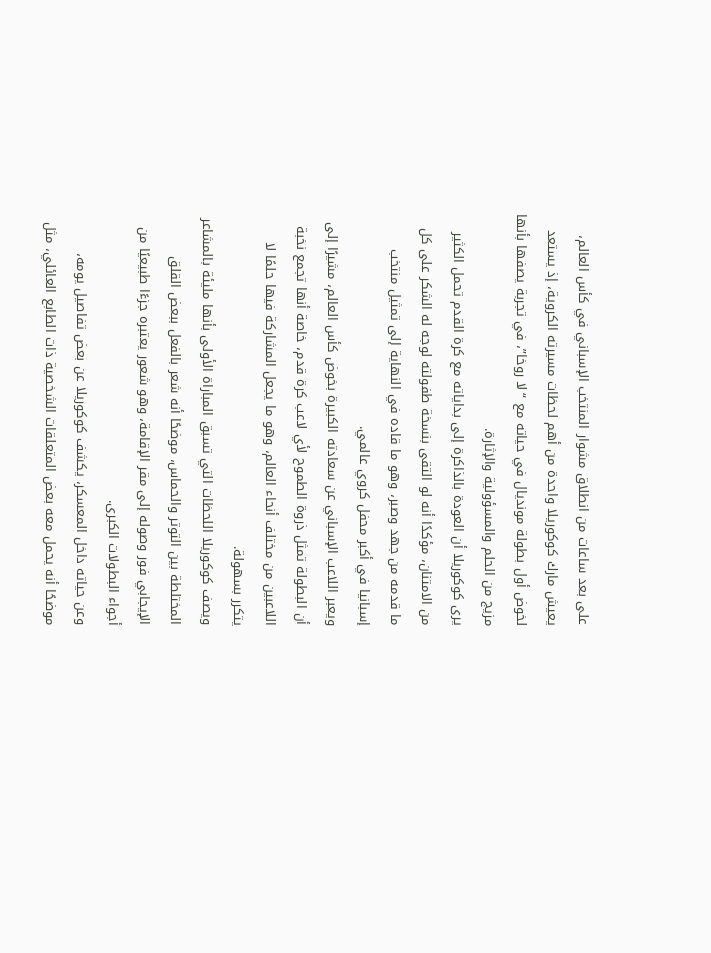على بعد ساعات من انطلاق مشوار المنتخب الإسباني في كأس العالم، يعيش مارك كوكوريلا واحدة من أهم لحظات مسيرته الكروية، إذ يستعد لخوض أول بطولة مونديال في حياته مع “لا روخا”، في تجربة يصفها بأنها مزيج من الحلم والمسؤولية والإثارة.
يرى كوكوريلا أن العودة بالذاكرة إلى بداياته مع كرة القدم تحمل الكثير من الامتنان، مؤكدًا أنه لو التقى بنسخة طفولته لوجه له الشكر على كل ما قدمه من جهد وصبر، وهو ما قاده في النهاية إلى تمثيل منتخب إسبانيا في أكبر محفل كروي عالمي.
ويعبر اللاعب الإسباني عن سعادته الكبيرة بخوض كأس العالم، مشيرًا إلى أن البطولة تمثل ذروة الطموح لأي لاعب كرة قدم، خاصة أنها تجمع نخبة اللاعبين من مختلف أنحاء العالم، وهو ما يجعل المشاركة فيها حلمًا لا يتكرر بسهولة.
ويصف كوكوريلا اللحظات التي تسبق المباراة الأولى بأنها مليئة بالمشاعر المختلطة بين التوتر والحماس، موضحًا أنه شعر بالفعل ببعض القلق الإيجابي فور وصوله إلى مقر الإقامة، وهو شعور يعتبره جزءًا طبيعيًا من أجواء البطولات الكبرى.
وعن حياته داخل المعسكر، يكشف كوكوريلا عن بعض تفاصيل يومه، موضحًا أنه يحمل معه بعض المتعلقات الشخصية ذات الطابع العائلي، مثل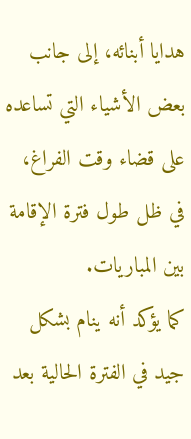هدايا أبنائه، إلى جانب بعض الأشياء التي تساعده على قضاء وقت الفراغ، في ظل طول فترة الإقامة بين المباريات.
كما يؤكد أنه ينام بشكل جيد في الفترة الحالية بعد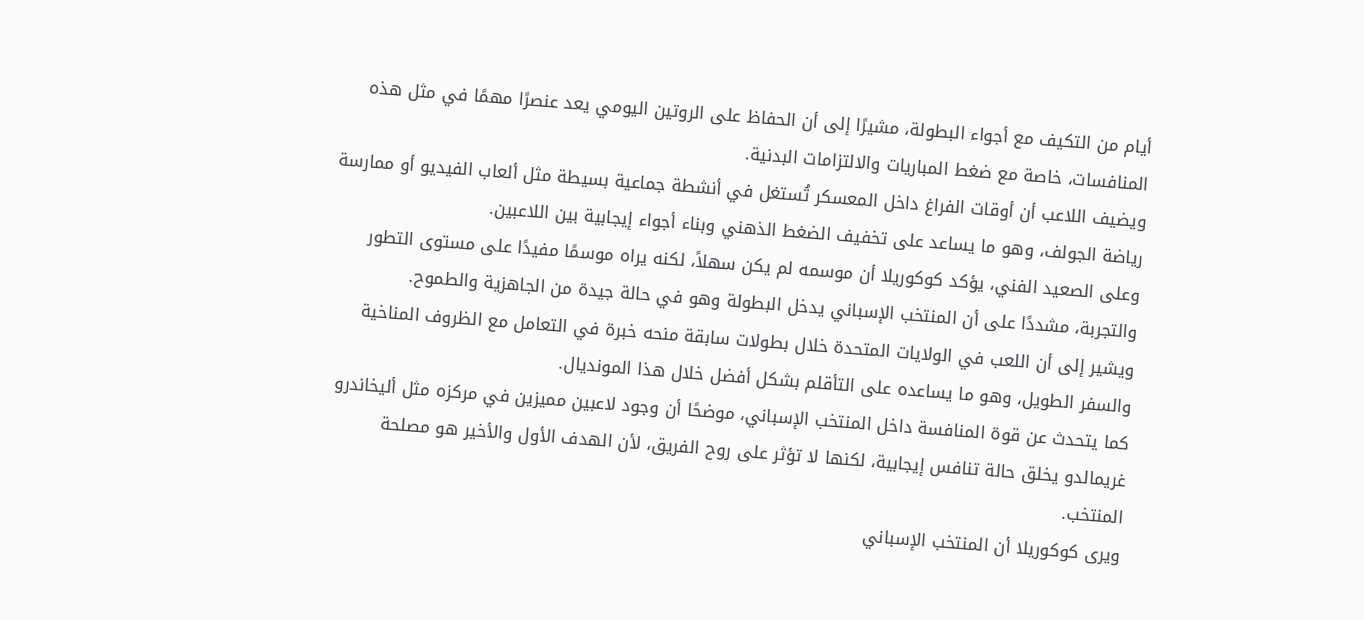أيام من التكيف مع أجواء البطولة، مشيرًا إلى أن الحفاظ على الروتين اليومي يعد عنصرًا مهمًا في مثل هذه المنافسات، خاصة مع ضغط المباريات والالتزامات البدنية.
ويضيف اللاعب أن أوقات الفراغ داخل المعسكر تُستغل في أنشطة جماعية بسيطة مثل ألعاب الفيديو أو ممارسة رياضة الجولف، وهو ما يساعد على تخفيف الضغط الذهني وبناء أجواء إيجابية بين اللاعبين.
وعلى الصعيد الفني، يؤكد كوكوريلا أن موسمه لم يكن سهلاً، لكنه يراه موسمًا مفيدًا على مستوى التطور والتجربة، مشددًا على أن المنتخب الإسباني يدخل البطولة وهو في حالة جيدة من الجاهزية والطموح.
ويشير إلى أن اللعب في الولايات المتحدة خلال بطولات سابقة منحه خبرة في التعامل مع الظروف المناخية والسفر الطويل، وهو ما يساعده على التأقلم بشكل أفضل خلال هذا المونديال.
كما يتحدث عن قوة المنافسة داخل المنتخب الإسباني، موضحًا أن وجود لاعبين مميزين في مركزه مثل أليخاندرو غريمالدو يخلق حالة تنافس إيجابية، لكنها لا تؤثر على روح الفريق، لأن الهدف الأول والأخير هو مصلحة المنتخب.
ويرى كوكوريلا أن المنتخب الإسباني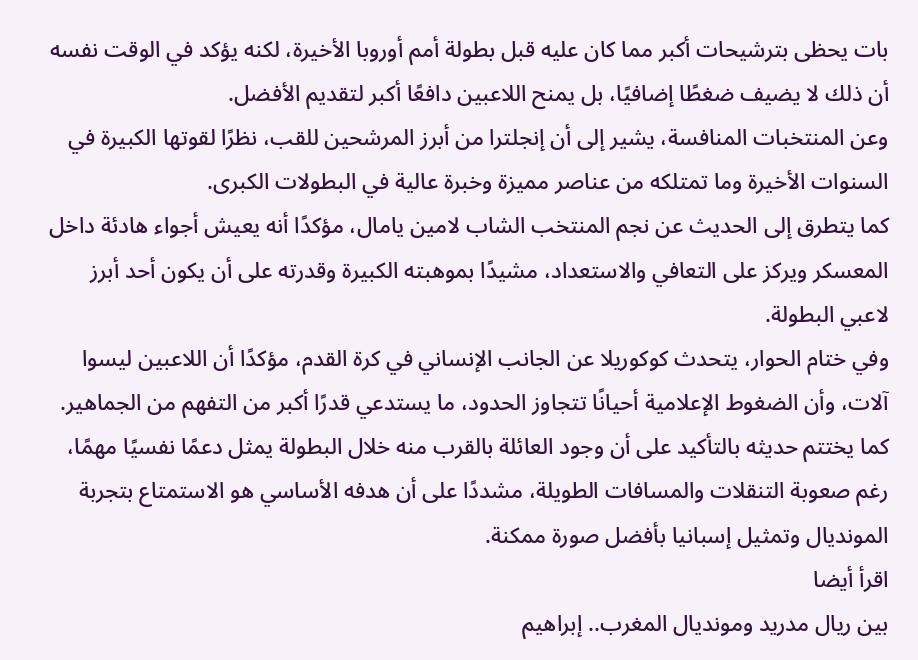بات يحظى بترشيحات أكبر مما كان عليه قبل بطولة أمم أوروبا الأخيرة، لكنه يؤكد في الوقت نفسه أن ذلك لا يضيف ضغطًا إضافيًا، بل يمنح اللاعبين دافعًا أكبر لتقديم الأفضل.
وعن المنتخبات المنافسة، يشير إلى أن إنجلترا من أبرز المرشحين للقب، نظرًا لقوتها الكبيرة في السنوات الأخيرة وما تمتلكه من عناصر مميزة وخبرة عالية في البطولات الكبرى.
كما يتطرق إلى الحديث عن نجم المنتخب الشاب لامين يامال، مؤكدًا أنه يعيش أجواء هادئة داخل المعسكر ويركز على التعافي والاستعداد، مشيدًا بموهبته الكبيرة وقدرته على أن يكون أحد أبرز لاعبي البطولة.
وفي ختام الحوار، يتحدث كوكوريلا عن الجانب الإنساني في كرة القدم، مؤكدًا أن اللاعبين ليسوا آلات، وأن الضغوط الإعلامية أحيانًا تتجاوز الحدود، ما يستدعي قدرًا أكبر من التفهم من الجماهير.
كما يختتم حديثه بالتأكيد على أن وجود العائلة بالقرب منه خلال البطولة يمثل دعمًا نفسيًا مهمًا، رغم صعوبة التنقلات والمسافات الطويلة، مشددًا على أن هدفه الأساسي هو الاستمتاع بتجربة المونديال وتمثيل إسبانيا بأفضل صورة ممكنة.
اقرأ أيضا
بين ريال مدريد ومونديال المغرب.. إبراهيم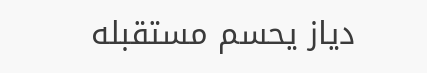دياز يحسم مستقبله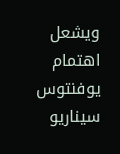ويشعل اهتمام يوفنتوس
سيناريو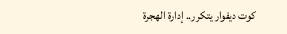كوت ديفوار يتكرر.. إدارة الهجرة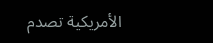الأمريكية تصدم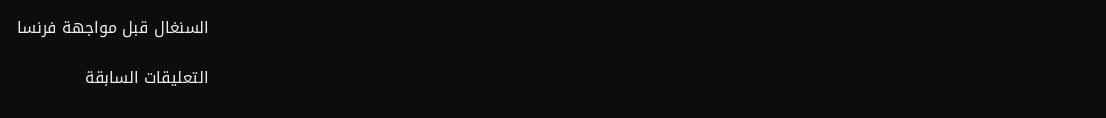السنغال قبل مواجهة فرنسا

التعليقات السابقة